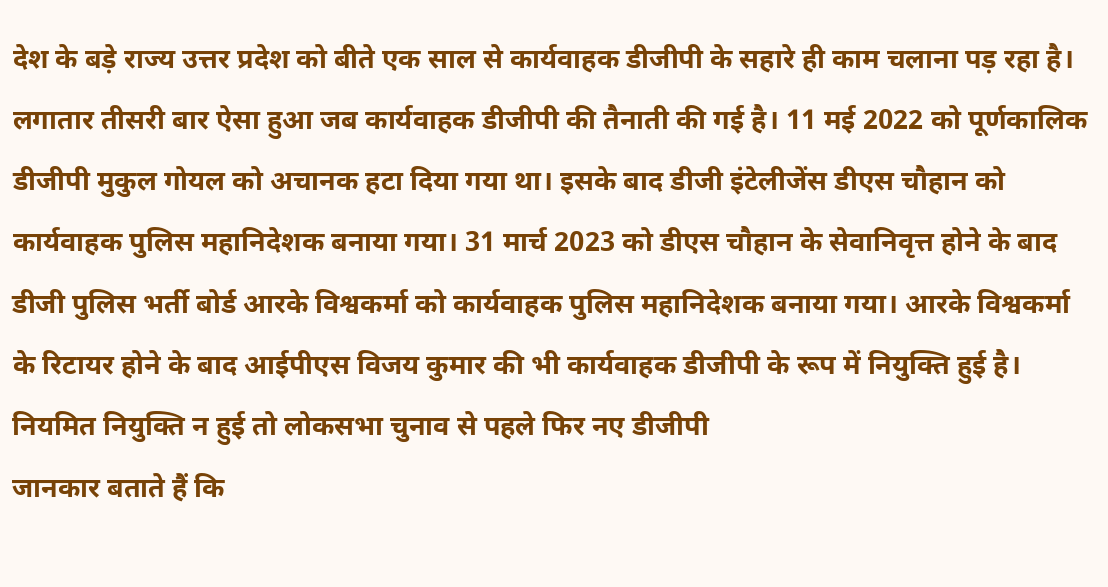देश के बड़े राज्य उत्तर प्रदेश को बीते एक साल से कार्यवाहक डीजीपी के सहारे ही काम चलाना पड़ रहा है। लगातार तीसरी बार ऐसा हुआ जब कार्यवाहक डीजीपी की तैनाती की गई है। 11 मई 2022 को पूर्णकालिक डीजीपी मुकुल गोयल को अचानक हटा दिया गया था। इसके बाद डीजी इंटेलीजेंस डीएस चौहान को कार्यवाहक पुलिस महानिदेशक बनाया गया। 31 मार्च 2023 को डीएस चौहान के सेवानिवृत्त होने के बाद डीजी पुलिस भर्ती बोर्ड आरके विश्वकर्मा को कार्यवाहक पुलिस महानिदेशक बनाया गया। आरके विश्वकर्मा के रिटायर होने के बाद आईपीएस विजय कुमार की भी कार्यवाहक डीजीपी के रूप में नियुक्ति हुई है।
नियमित नियुक्ति न हुई तो लोकसभा चुनाव से पहले फिर नए डीजीपी
जानकार बताते हैं कि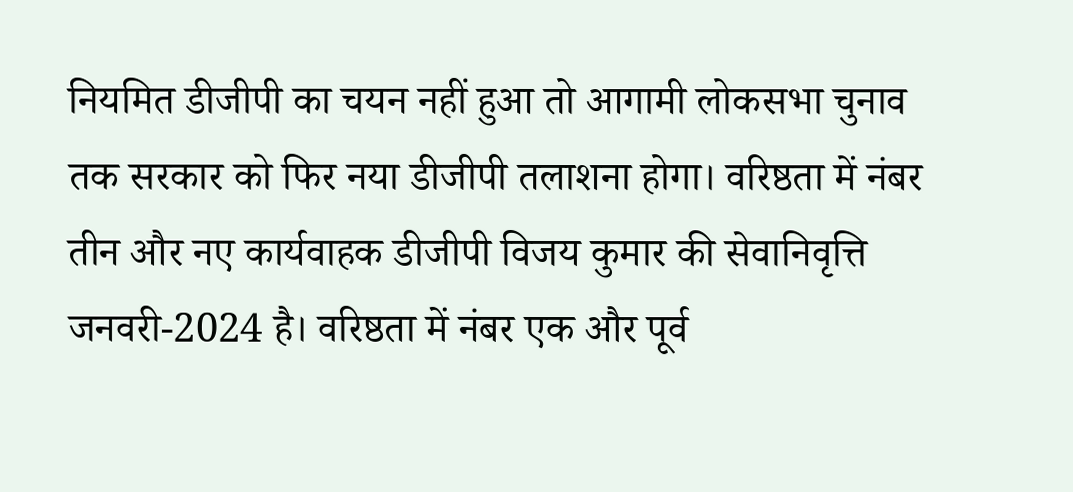नियमित डीजीपी का चयन नहीं हुआ तो आगामी लोकसभा चुनाव तक सरकार को फिर नया डीजीपी तलाशना होगा। वरिष्ठता में नंबर तीन और नए कार्यवाहक डीजीपी विजय कुमार की सेवानिवृत्ति जनवरी-2024 है। वरिष्ठता में नंबर एक और पूर्व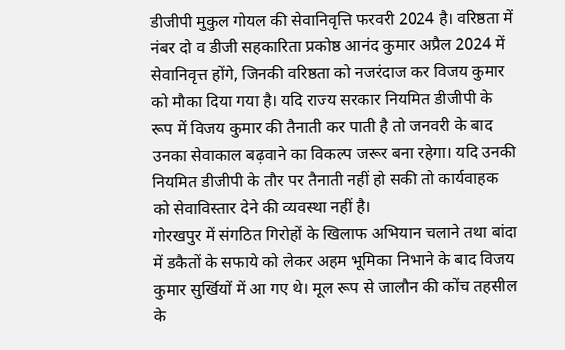डीजीपी मुकुल गोयल की सेवानिवृत्ति फरवरी 2024 है। वरिष्ठता में नंबर दो व डीजी सहकारिता प्रकोष्ठ आनंद कुमार अप्रैल 2024 में सेवानिवृत्त होंगे, जिनकी वरिष्ठता को नजरंदाज कर विजय कुमार को मौका दिया गया है। यदि राज्य सरकार नियमित डीजीपी के रूप में विजय कुमार की तैनाती कर पाती है तो जनवरी के बाद उनका सेवाकाल बढ़वाने का विकल्प जरूर बना रहेगा। यदि उनकी नियमित डीजीपी के तौर पर तैनाती नहीं हो सकी तो कार्यवाहक को सेवाविस्तार देने की व्यवस्था नहीं है।
गोरखपुर में संगठित गिरोहों के खिलाफ अभियान चलाने तथा बांदा में डकैतों के सफाये को लेकर अहम भूमिका निभाने के बाद विजय कुमार सुर्खियों में आ गए थे। मूल रूप से जालौन की कोंच तहसील के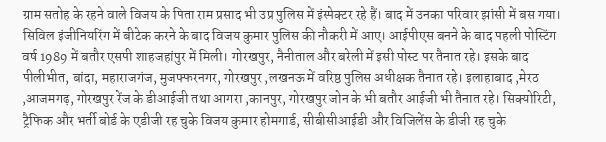ग्राम सतोह के रहने वाले विजय के पिता राम प्रसाद भी उप्र पुलिस में इंस्पेक्टर रहे हैं। बाद में उनका परिवार झांसी में बस गया।
सिविल इंजीनियरिंग में बीटेक करने के बाद विजय कुमार पुलिस की नौकरी में आए। आईपीएस बनने के बाद पहली पोस्टिंग वर्ष 1989 में बतौर एसपी शाहजहांपुर में मिली। गोरखपुर, नैनीताल और बरेली में इसी पोस्ट पर तैनात रहे। इसके बाद पीलीभीत, बांदा, महाराजगंज, मुजफ्फरनगर, गोरखपुर ,लखनऊ में वरिष्ठ पुलिस अधीक्षक तैनात रहे। इलाहाबाद ,मेरठ ,आजमगढ़, गोरखपुर रेंज के डीआईजी तथा आगरा ,कानपुर, गोरखपुर जोन के भी बतौर आईजी भी तैनात रहे। सिक्योरिटी, ट्रैफिक और भर्ती बोर्ड के एडीजी रह चुके विजय कुमार होमगार्ड, सीबीसीआईडी और विजिलेंस के डीजी रह चुके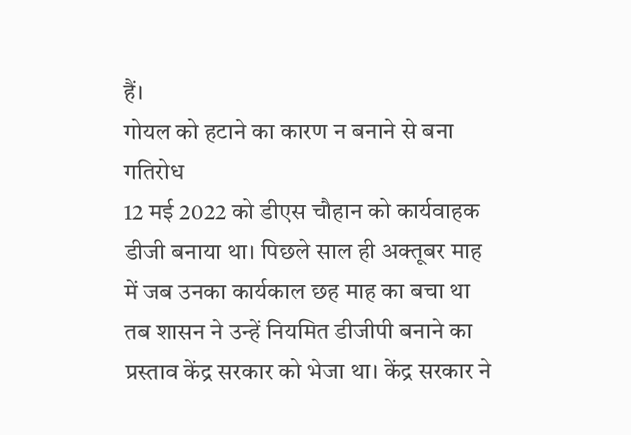हैं।
गोयल को हटाने का कारण न बनाने से बना गतिरोध
12 मई 2022 को डीएस चौहान को कार्यवाहक डीजी बनाया था। पिछले साल ही अक्तूबर माह में जब उनका कार्यकाल छह माह का बचा था तब शासन ने उन्हें नियमित डीजीपी बनाने का प्रस्ताव केंद्र सरकार को भेजा था। केंद्र सरकार ने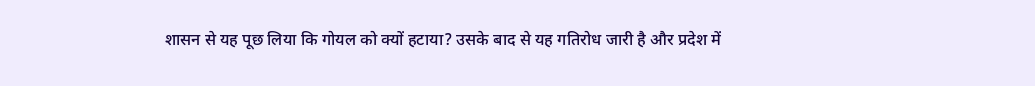शासन से यह पूछ लिया कि गोयल को क्यों हटाया? उसके बाद से यह गतिरोध जारी है और प्रदेश में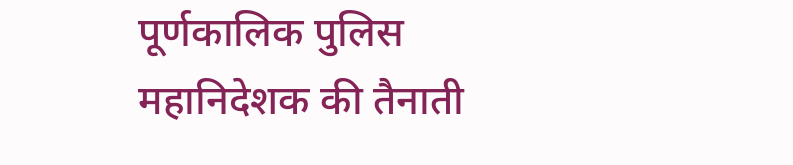पूर्णकालिक पुलिस महानिदेशक की तैनाती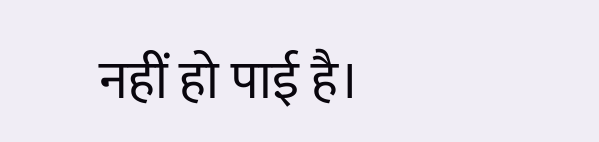नहीं हो पाई है।